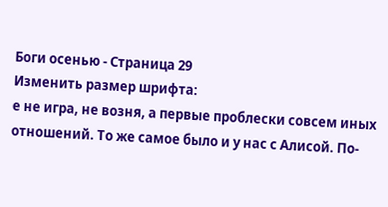Боги осенью - Страница 29
Изменить размер шрифта:
е не игра, не возня, а первые проблески совсем иных отношений. То же самое было и у нас с Алисой. По-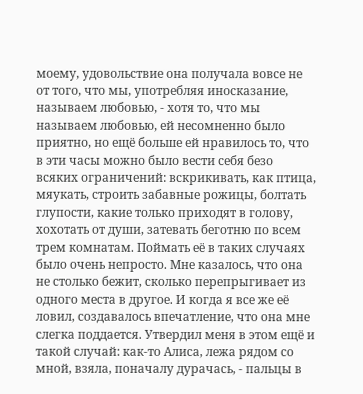моему, удовольствие она получала вовсе не от того, что мы, употребляя иносказание, называем любовью, - хотя то, что мы называем любовью, ей несомненно было приятно, но ещё больше ей нравилось то, что в эти часы можно было вести себя безо всяких ограничений: вскрикивать, как птица, мяукать, строить забавные рожицы, болтать глупости, какие только приходят в голову, хохотать от души, затевать беготню по всем трем комнатам. Поймать её в таких случаях было очень непросто. Мне казалось, что она не столько бежит, сколько перепрыгивает из одного места в другое. И когда я все же её ловил, создавалось впечатление, что она мне слегка поддается. Утвердил меня в этом ещё и такой случай: как-то Алиса, лежа рядом со мной, взяла, поначалу дурачась, - пальцы в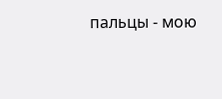пальцы - мою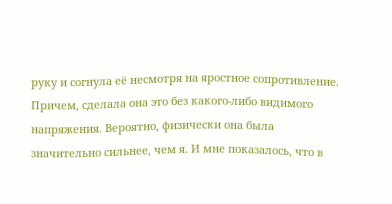руку и согнула её несмотря на яростное сопротивление. Причем, сделала она это без какого-либо видимого напряжения. Вероятно, физически она была значительно сильнее, чем я. И мне показалось, что в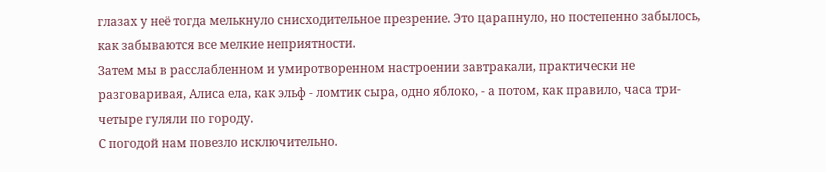глазах у неё тогда мелькнуло снисходительное презрение. Это царапнуло, но постепенно забылось, как забываются все мелкие неприятности.
Затем мы в расслабленном и умиротворенном настроении завтракали, практически не разговаривая, Алиса ела, как эльф - ломтик сыра, одно яблоко, - а потом, как правило, часа три-четыре гуляли по городу.
С погодой нам повезло исключительно.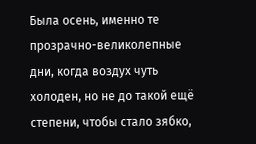Была осень, именно те прозрачно-великолепные дни, когда воздух чуть холоден, но не до такой ещё степени, чтобы стало зябко,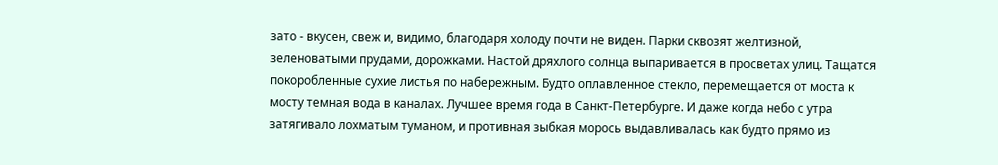зато - вкусен, свеж и, видимо, благодаря холоду почти не виден. Парки сквозят желтизной, зеленоватыми прудами, дорожками. Настой дряхлого солнца выпаривается в просветах улиц. Тащатся покоробленные сухие листья по набережным. Будто оплавленное стекло, перемещается от моста к мосту темная вода в каналах. Лучшее время года в Санкт-Петербурге. И даже когда небо с утра затягивало лохматым туманом, и противная зыбкая морось выдавливалась как будто прямо из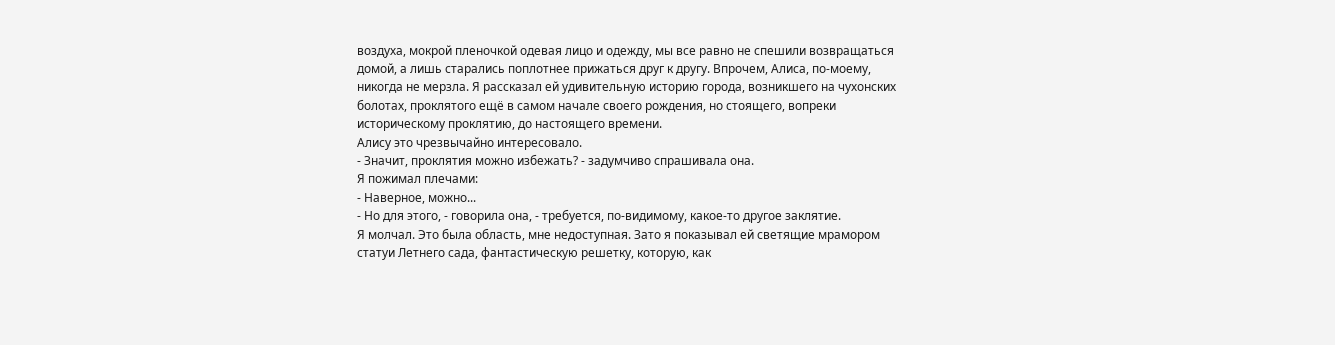воздуха, мокрой пленочкой одевая лицо и одежду, мы все равно не спешили возвращаться домой, а лишь старались поплотнее прижаться друг к другу. Впрочем, Алиса, по-моему, никогда не мерзла. Я рассказал ей удивительную историю города, возникшего на чухонских болотах, проклятого ещё в самом начале своего рождения, но стоящего, вопреки историческому проклятию, до настоящего времени.
Алису это чрезвычайно интересовало.
- Значит, проклятия можно избежать? - задумчиво спрашивала она.
Я пожимал плечами:
- Наверное, можно...
- Но для этого, - говорила она, - требуется, по-видимому, какое-то другое заклятие.
Я молчал. Это была область, мне недоступная. Зато я показывал ей светящие мрамором статуи Летнего сада, фантастическую решетку, которую, как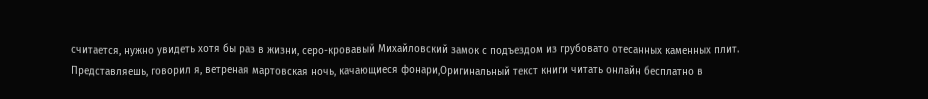считается, нужно увидеть хотя бы раз в жизни, серо-кровавый Михайловский замок с подъездом из грубовато отесанных каменных плит. Представляешь, говорил я, ветреная мартовская ночь, качающиеся фонари,Оригинальный текст книги читать онлайн бесплатно в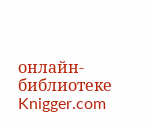онлайн-библиотеке Knigger.com